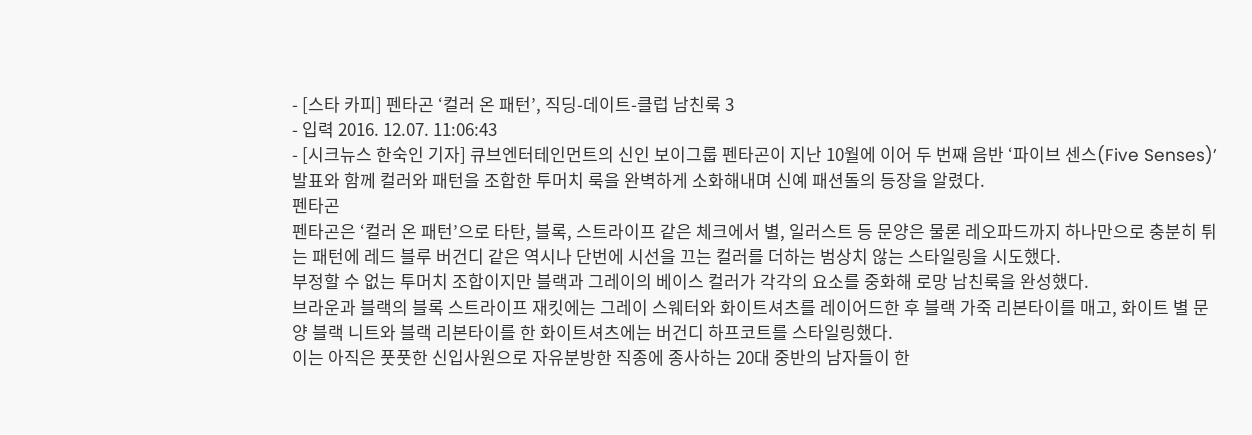- [스타 카피] 펜타곤 ‘컬러 온 패턴’, 직딩-데이트-클럽 남친룩 3
- 입력 2016. 12.07. 11:06:43
- [시크뉴스 한숙인 기자] 큐브엔터테인먼트의 신인 보이그룹 펜타곤이 지난 10월에 이어 두 번째 음반 ‘파이브 센스(Five Senses)’ 발표와 함께 컬러와 패턴을 조합한 투머치 룩을 완벽하게 소화해내며 신예 패션돌의 등장을 알렸다.
펜타곤
펜타곤은 ‘컬러 온 패턴’으로 타탄, 블록, 스트라이프 같은 체크에서 별, 일러스트 등 문양은 물론 레오파드까지 하나만으로 충분히 튀는 패턴에 레드 블루 버건디 같은 역시나 단번에 시선을 끄는 컬러를 더하는 범상치 않는 스타일링을 시도했다.
부정할 수 없는 투머치 조합이지만 블랙과 그레이의 베이스 컬러가 각각의 요소를 중화해 로망 남친룩을 완성했다.
브라운과 블랙의 블록 스트라이프 재킷에는 그레이 스웨터와 화이트셔츠를 레이어드한 후 블랙 가죽 리본타이를 매고, 화이트 별 문양 블랙 니트와 블랙 리본타이를 한 화이트셔츠에는 버건디 하프코트를 스타일링했다.
이는 아직은 풋풋한 신입사원으로 자유분방한 직종에 종사하는 20대 중반의 남자들이 한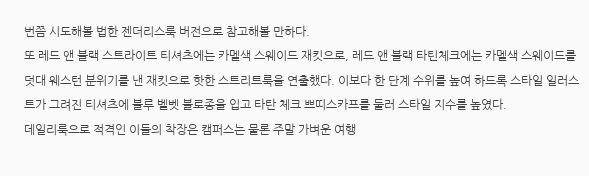번쯤 시도해볼 법한 젠더리스룩 버전으로 참고해볼 만하다.
또 레드 앤 블랙 스트라이트 티셔츠에는 카멜색 스웨이드 재킷으로, 레드 앤 블랙 타틴체크에는 카멜색 스웨이드를 덧대 웨스턴 분위기를 낸 재킷으로 핫한 스트리트룩을 연출했다. 이보다 한 단계 수위를 높여 하드록 스타일 일러스트가 그려진 티셔츠에 블루 벨벳 블로종을 입고 타탄 체크 쁘띠스카프를 둘러 스타일 지수를 높였다.
데일리룩으로 적격인 이들의 착장은 캠퍼스는 물론 주말 가벼운 여행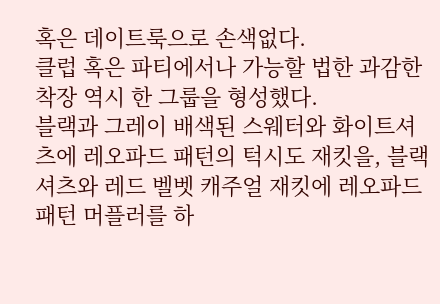혹은 데이트룩으로 손색없다.
클럽 혹은 파티에서나 가능할 법한 과감한 착장 역시 한 그룹을 형성했다.
블랙과 그레이 배색된 스웨터와 화이트셔츠에 레오파드 패턴의 턱시도 재킷을, 블랙 셔츠와 레드 벨벳 캐주얼 재킷에 레오파드 패턴 머플러를 하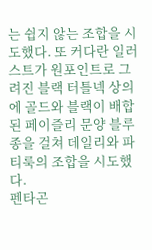는 쉽지 않는 조합을 시도했다. 또 커다란 일러스트가 원포인트로 그려진 블랙 터틀넥 상의에 골드와 블랙이 배합된 페이즐리 문양 블루종을 걸쳐 데일리와 파티룩의 조합을 시도했다.
펜타곤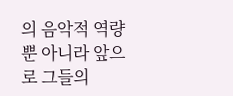의 음악적 역량뿐 아니라 앞으로 그들의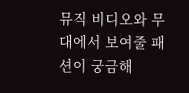뮤직 비디오와 무대에서 보여줄 패션이 궁금해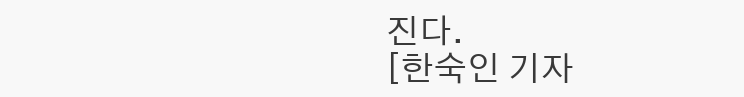진다.
[한숙인 기자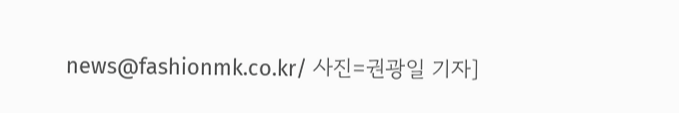news@fashionmk.co.kr/ 사진=권광일 기자]